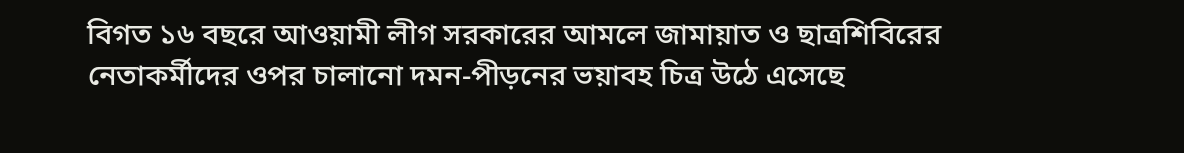বিগত ১৬ বছরে আওয়ামী লীগ সরকারের আমলে জামায়াত ও ছাত্রশিবিরের নেতাকর্মীদের ওপর চালানো দমন-পীড়নের ভয়াবহ চিত্র উঠে এসেছে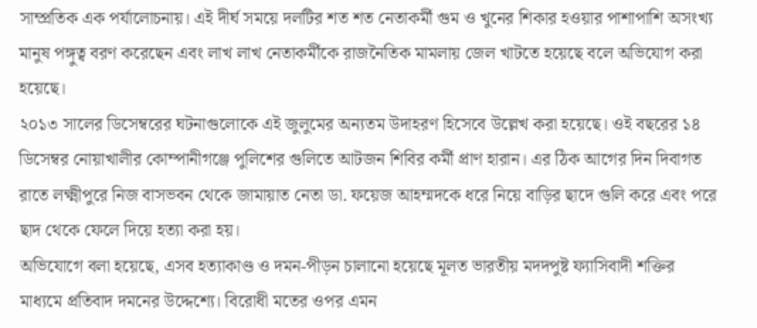সাম্প্রতিক এক পর্যালোচনায়। এই দীর্ঘ সময়ে দলটির শত শত নেতাকর্মী গুম ও খুনের শিকার হওয়ার পাশাপাশি অসংখ্য মানুষ পঙ্গুত্ব বরণ করেছেন এবং লাখ লাখ নেতাকর্মীকে রাজনৈতিক মামলায় জেল খাটতে হয়েছে বলে অভিযোগ করা হয়েছে।
২০১৩ সালের ডিসেম্বরের ঘটনাগুলোকে এই জুলুমের অন্যতম উদাহরণ হিসেবে উল্লেখ করা হয়েছে। ওই বছরের ১৪ ডিসেম্বর নোয়াখালীর কোম্পানীগঞ্জে পুলিশের গুলিতে আটজন শিবির কর্মী প্রাণ হারান। এর ঠিক আগের দিন দিবাগত রাতে লক্ষ্মীপুরে নিজ বাসভবন থেকে জামায়াত নেতা ডা. ফয়েজ আহম্মদকে ধরে নিয়ে বাড়ির ছাদে গুলি করে এবং পরে ছাদ থেকে ফেলে দিয়ে হত্যা করা হয়।
অভিযোগে বলা হয়েছে, এসব হত্যাকাণ্ড ও দমন-পীড়ন চালানো হয়েছে মূলত ভারতীয় মদদপুষ্ট ফ্যাসিবাদী শক্তির মাধ্যমে প্রতিবাদ দমনের উদ্দেশ্যে। বিরোধী মতের ওপর এমন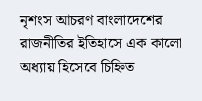নৃশংস আচরণ বাংলাদেশের রাজনীতির ইতিহাসে এক কালো অধ্যায় হিসেবে চিহ্নিত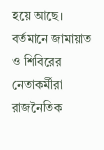হয়ে আছে।
বর্তমানে জামায়াত ও শিবিরের নেতাকর্মীরা রাজনৈতিক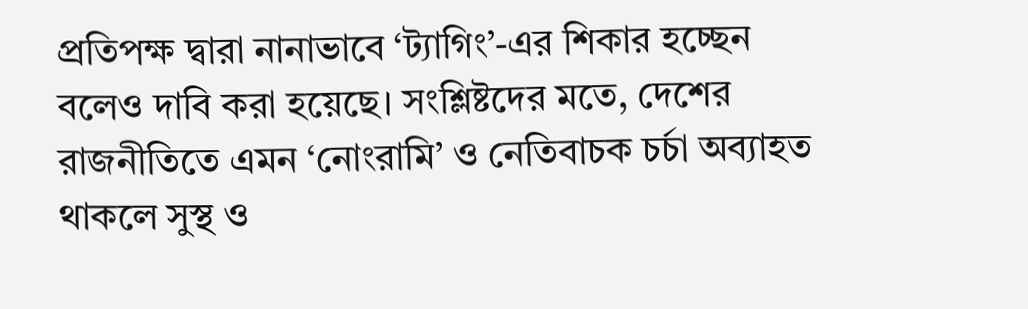প্রতিপক্ষ দ্বারা নানাভাবে ‘ট্যাগিং’-এর শিকার হচ্ছেন বলেও দাবি করা হয়েছে। সংশ্লিষ্টদের মতে, দেশের রাজনীতিতে এমন ‘নোংরামি’ ও নেতিবাচক চর্চা অব্যাহত থাকলে সুস্থ ও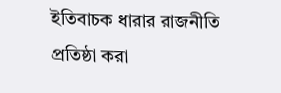ইতিবাচক ধারার রাজনীতি প্রতিষ্ঠা করা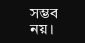সম্ভব নয়।